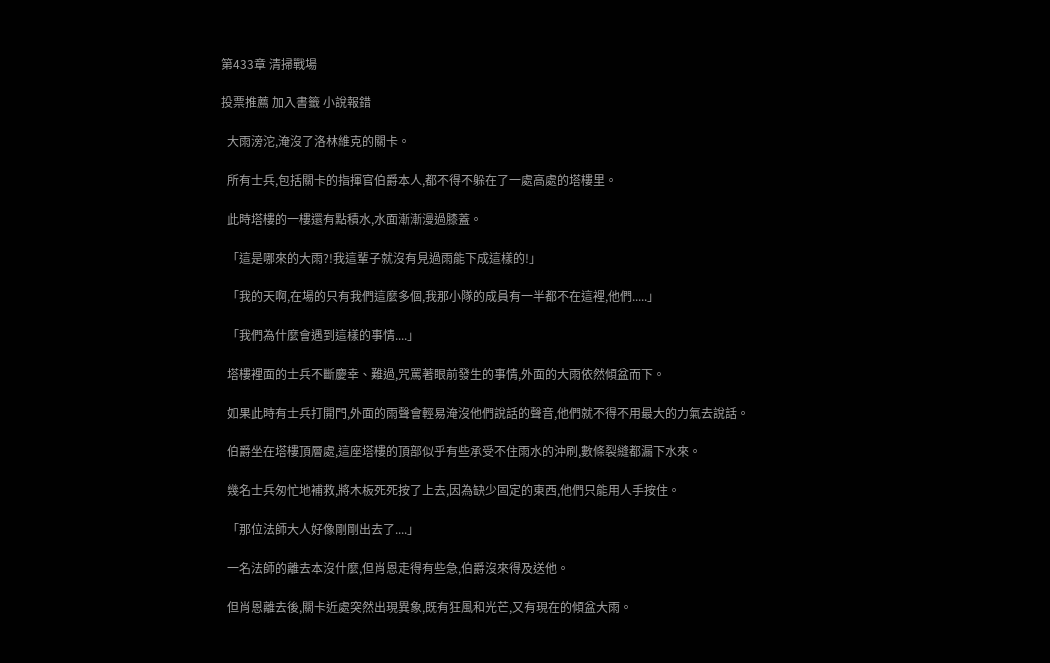第433章 清掃戰場

投票推薦 加入書籤 小說報錯

  大雨滂沱,淹沒了洛林維克的關卡。

  所有士兵,包括關卡的指揮官伯爵本人,都不得不躲在了一處高處的塔樓里。

  此時塔樓的一樓還有點積水,水面漸漸漫過膝蓋。

  「這是哪來的大雨?!我這輩子就沒有見過雨能下成這樣的!」

  「我的天啊,在場的只有我們這麼多個,我那小隊的成員有一半都不在這裡,他們.....」

  「我們為什麼會遇到這樣的事情....」

  塔樓裡面的士兵不斷慶幸、難過,咒罵著眼前發生的事情,外面的大雨依然傾盆而下。

  如果此時有士兵打開門,外面的雨聲會輕易淹沒他們說話的聲音,他們就不得不用最大的力氣去說話。

  伯爵坐在塔樓頂層處,這座塔樓的頂部似乎有些承受不住雨水的沖刷,數條裂縫都漏下水來。

  幾名士兵匆忙地補救,將木板死死按了上去,因為缺少固定的東西,他們只能用人手按住。

  「那位法師大人好像剛剛出去了....」

  一名法師的離去本沒什麼,但肖恩走得有些急,伯爵沒來得及送他。

  但肖恩離去後,關卡近處突然出現異象,既有狂風和光芒,又有現在的傾盆大雨。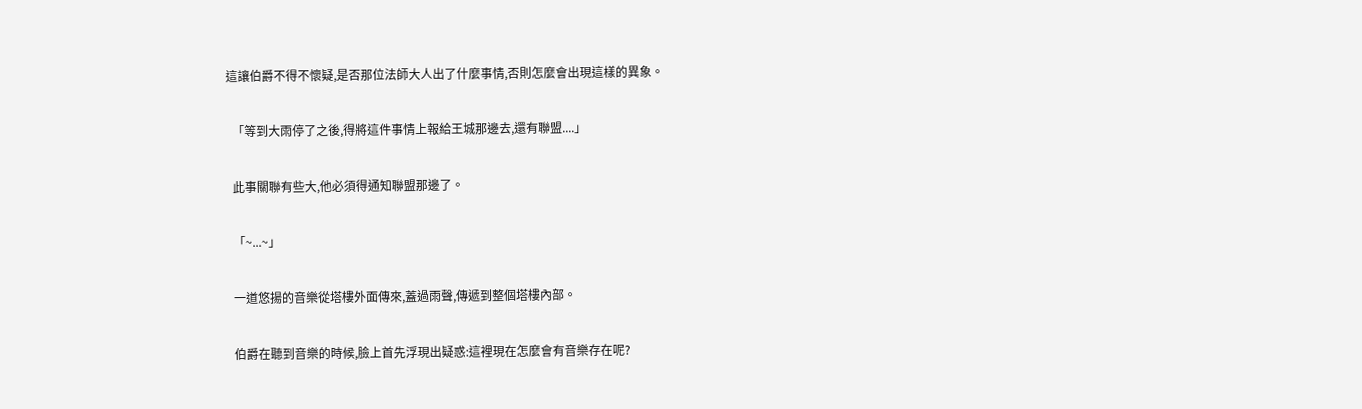這讓伯爵不得不懷疑,是否那位法師大人出了什麼事情,否則怎麼會出現這樣的異象。

  「等到大雨停了之後,得將這件事情上報給王城那邊去,還有聯盟....」

  此事關聯有些大,他必須得通知聯盟那邊了。

  「~...~」

  一道悠揚的音樂從塔樓外面傳來,蓋過雨聲,傳遞到整個塔樓內部。

  伯爵在聽到音樂的時候,臉上首先浮現出疑惑:這裡現在怎麼會有音樂存在呢?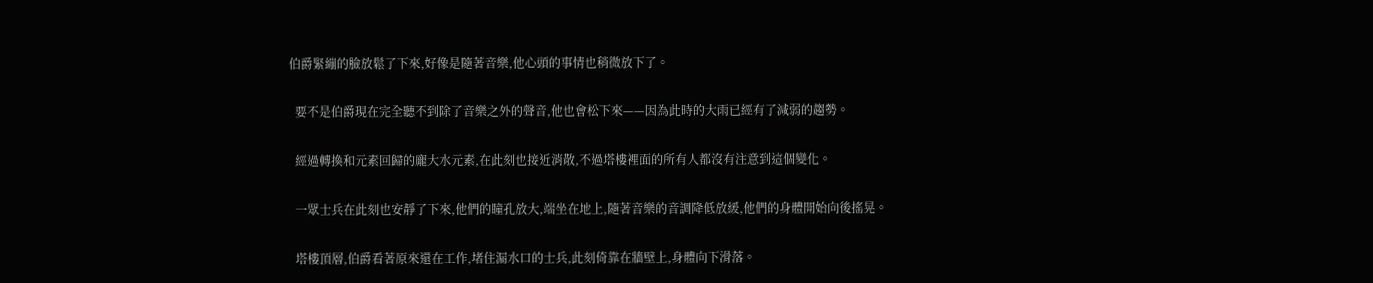伯爵緊繃的臉放鬆了下來,好像是隨著音樂,他心頭的事情也稍微放下了。

  要不是伯爵現在完全聽不到除了音樂之外的聲音,他也會松下來——因為此時的大雨已經有了減弱的趨勢。

  經過轉換和元素回歸的龐大水元素,在此刻也接近消散,不過塔樓裡面的所有人都沒有注意到這個變化。

  一眾士兵在此刻也安靜了下來,他們的瞳孔放大,端坐在地上,隨著音樂的音調降低放緩,他們的身體開始向後搖晃。

  塔樓頂層,伯爵看著原來還在工作,堵住漏水口的士兵,此刻倚靠在牆壁上,身體向下滑落。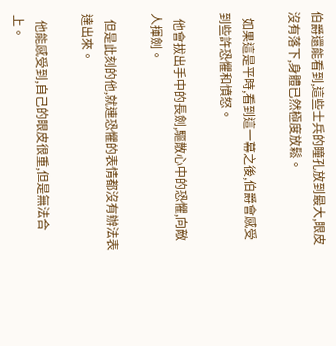伯爵還能看到,這些士兵的瞳孔放到最大,眼皮沒有落下,身體已然極度放鬆。

  如果這是平時,看到這一幕之後,伯爵會感受到些許恐懼和憤怒。

  他會拔出手中的長劍,驅散心中的恐懼,向敵人揮劍。

  但是此刻的他,就連恐懼的表情都沒有辦法表達出來。

  他能感受到,自己的眼皮很重,但是無法合上。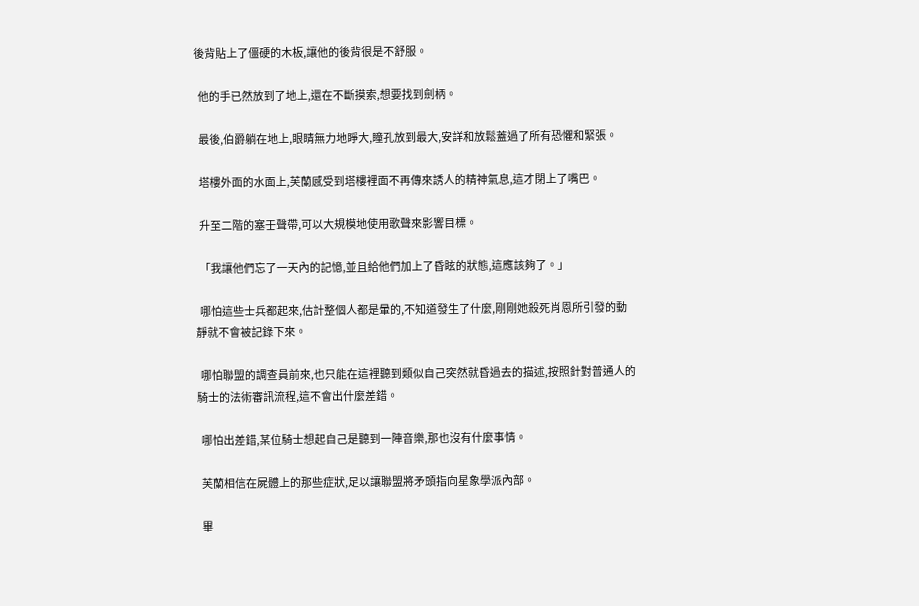後背貼上了僵硬的木板,讓他的後背很是不舒服。

  他的手已然放到了地上,還在不斷摸索,想要找到劍柄。

  最後,伯爵躺在地上,眼睛無力地睜大,瞳孔放到最大,安詳和放鬆蓋過了所有恐懼和緊張。

  塔樓外面的水面上,芙蘭感受到塔樓裡面不再傳來誘人的精神氣息,這才閉上了嘴巴。

  升至二階的塞壬聲帶,可以大規模地使用歌聲來影響目標。

  「我讓他們忘了一天內的記憶,並且給他們加上了昏眩的狀態,這應該夠了。」

  哪怕這些士兵都起來,估計整個人都是暈的,不知道發生了什麼,剛剛她殺死肖恩所引發的動靜就不會被記錄下來。

  哪怕聯盟的調查員前來,也只能在這裡聽到類似自己突然就昏過去的描述,按照針對普通人的騎士的法術審訊流程,這不會出什麼差錯。

  哪怕出差錯,某位騎士想起自己是聽到一陣音樂,那也沒有什麼事情。

  芙蘭相信在屍體上的那些症狀,足以讓聯盟將矛頭指向星象學派內部。

  畢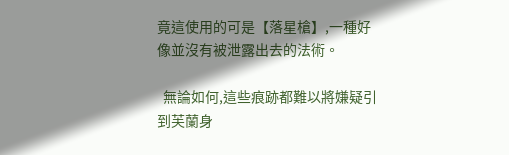竟這使用的可是【落星槍】,一種好像並沒有被泄露出去的法術。

  無論如何,這些痕跡都難以將嫌疑引到芙蘭身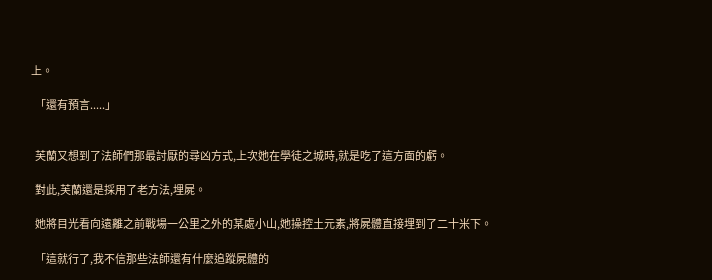上。

  「還有預言.....」


  芙蘭又想到了法師們那最討厭的尋凶方式,上次她在學徒之城時,就是吃了這方面的虧。

  對此,芙蘭還是採用了老方法,埋屍。

  她將目光看向遠離之前戰場一公里之外的某處小山,她操控土元素,將屍體直接埋到了二十米下。

  「這就行了,我不信那些法師還有什麼追蹤屍體的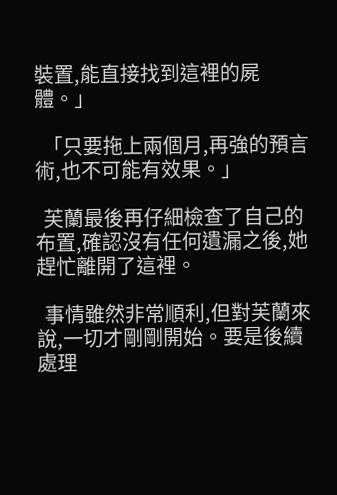裝置,能直接找到這裡的屍體。」

  「只要拖上兩個月,再強的預言術,也不可能有效果。」

  芙蘭最後再仔細檢查了自己的布置,確認沒有任何遺漏之後,她趕忙離開了這裡。

  事情雖然非常順利,但對芙蘭來說,一切才剛剛開始。要是後續處理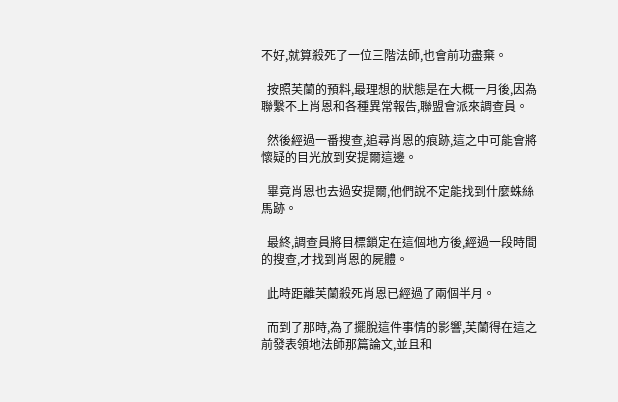不好,就算殺死了一位三階法師,也會前功盡棄。

  按照芙蘭的預料,最理想的狀態是在大概一月後,因為聯繫不上肖恩和各種異常報告,聯盟會派來調查員。

  然後經過一番搜查,追尋肖恩的痕跡,這之中可能會將懷疑的目光放到安提爾這邊。

  畢竟肖恩也去過安提爾,他們說不定能找到什麼蛛絲馬跡。

  最終,調查員將目標鎖定在這個地方後,經過一段時間的搜查,才找到肖恩的屍體。

  此時距離芙蘭殺死肖恩已經過了兩個半月。

  而到了那時,為了擺脫這件事情的影響,芙蘭得在這之前發表領地法師那篇論文,並且和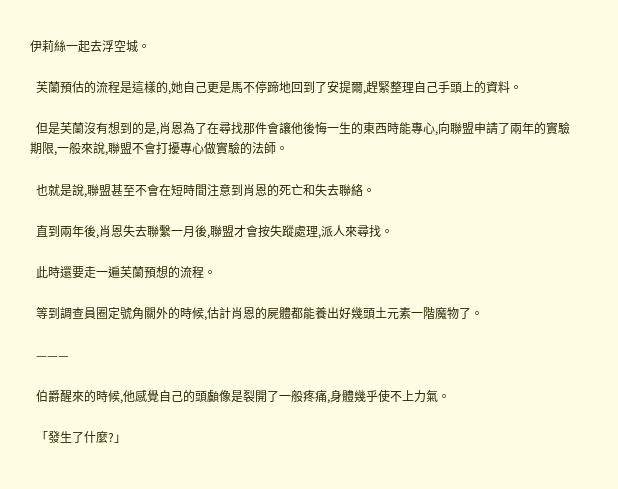伊莉絲一起去浮空城。

  芙蘭預估的流程是這樣的,她自己更是馬不停蹄地回到了安提爾,趕緊整理自己手頭上的資料。

  但是芙蘭沒有想到的是,肖恩為了在尋找那件會讓他後悔一生的東西時能專心,向聯盟申請了兩年的實驗期限,一般來說,聯盟不會打擾專心做實驗的法師。

  也就是說,聯盟甚至不會在短時間注意到肖恩的死亡和失去聯絡。

  直到兩年後,肖恩失去聯繫一月後,聯盟才會按失蹤處理,派人來尋找。

  此時還要走一遍芙蘭預想的流程。

  等到調查員圈定號角關外的時候,估計肖恩的屍體都能養出好幾頭土元素一階魔物了。

  ———

  伯爵醒來的時候,他感覺自己的頭顱像是裂開了一般疼痛,身體幾乎使不上力氣。

  「發生了什麼?」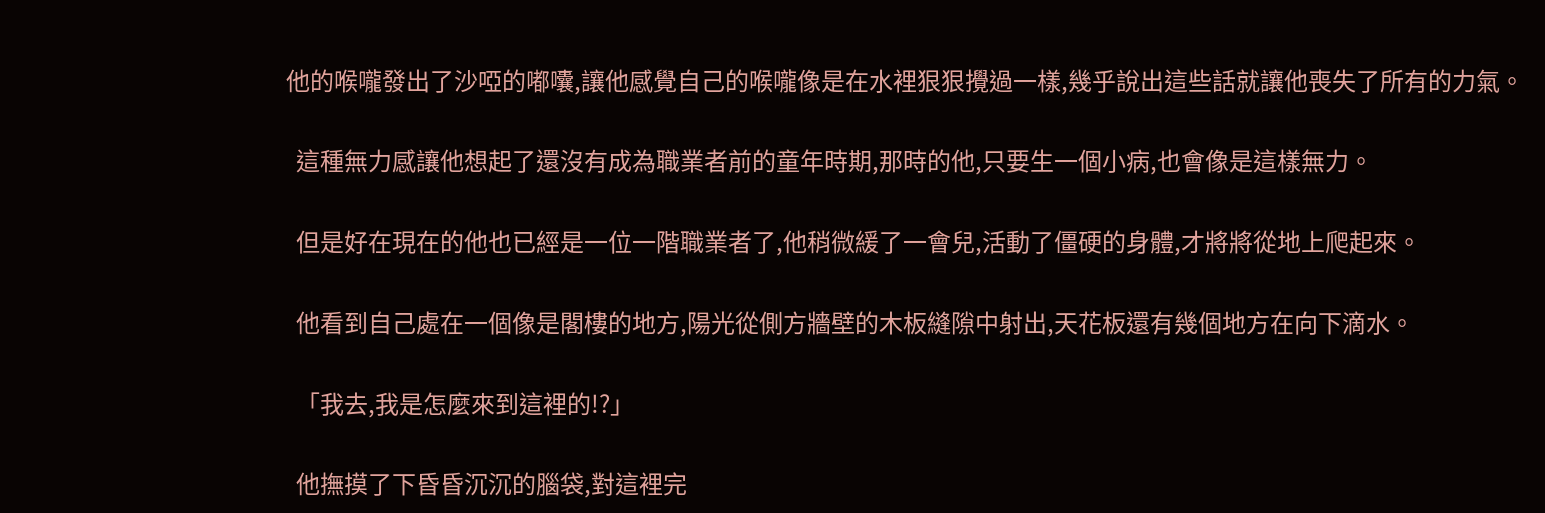他的喉嚨發出了沙啞的嘟囔,讓他感覺自己的喉嚨像是在水裡狠狠攪過一樣,幾乎說出這些話就讓他喪失了所有的力氣。

  這種無力感讓他想起了還沒有成為職業者前的童年時期,那時的他,只要生一個小病,也會像是這樣無力。

  但是好在現在的他也已經是一位一階職業者了,他稍微緩了一會兒,活動了僵硬的身體,才將將從地上爬起來。

  他看到自己處在一個像是閣樓的地方,陽光從側方牆壁的木板縫隙中射出,天花板還有幾個地方在向下滴水。

  「我去,我是怎麼來到這裡的!?」

  他撫摸了下昏昏沉沉的腦袋,對這裡完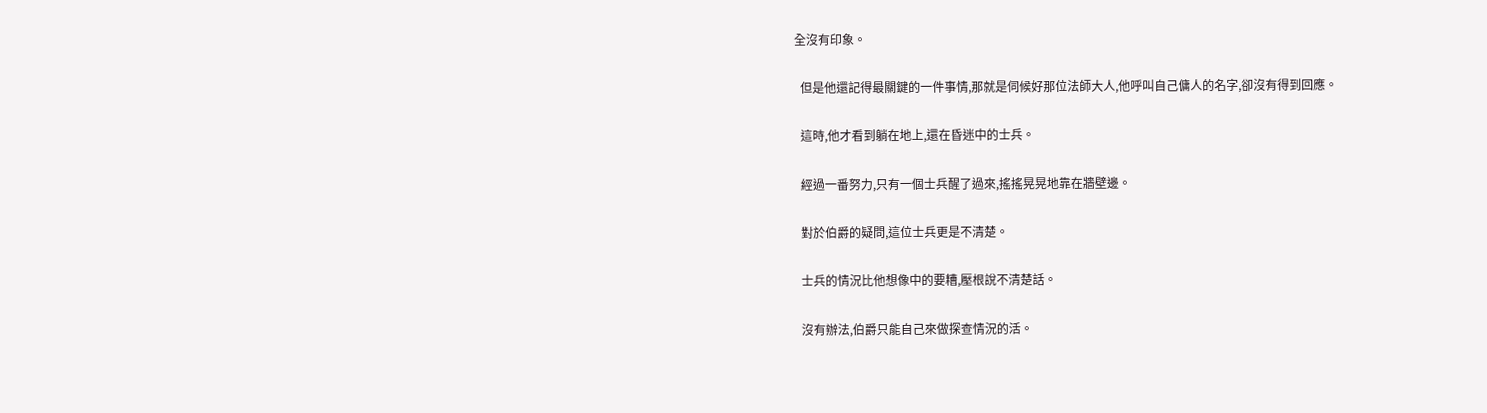全沒有印象。

  但是他還記得最關鍵的一件事情,那就是伺候好那位法師大人,他呼叫自己傭人的名字,卻沒有得到回應。

  這時,他才看到躺在地上,還在昏迷中的士兵。

  經過一番努力,只有一個士兵醒了過來,搖搖晃晃地靠在牆壁邊。

  對於伯爵的疑問,這位士兵更是不清楚。

  士兵的情況比他想像中的要糟,壓根說不清楚話。

  沒有辦法,伯爵只能自己來做探查情況的活。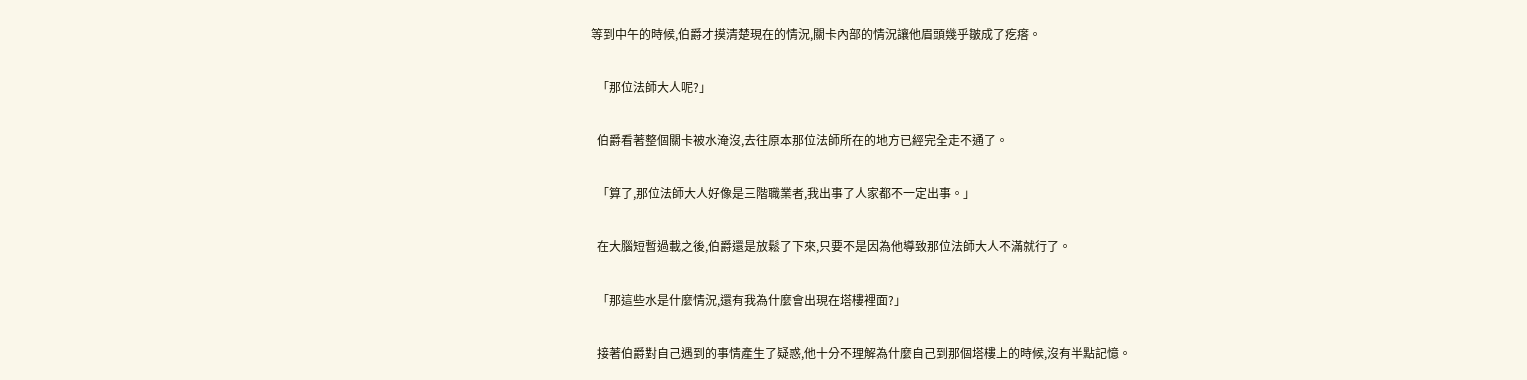等到中午的時候,伯爵才摸清楚現在的情況,關卡內部的情況讓他眉頭幾乎皺成了疙瘩。

  「那位法師大人呢?」

  伯爵看著整個關卡被水淹沒,去往原本那位法師所在的地方已經完全走不通了。

  「算了,那位法師大人好像是三階職業者,我出事了人家都不一定出事。」

  在大腦短暫過載之後,伯爵還是放鬆了下來,只要不是因為他導致那位法師大人不滿就行了。

  「那這些水是什麼情況,還有我為什麼會出現在塔樓裡面?」

  接著伯爵對自己遇到的事情產生了疑惑,他十分不理解為什麼自己到那個塔樓上的時候,沒有半點記憶。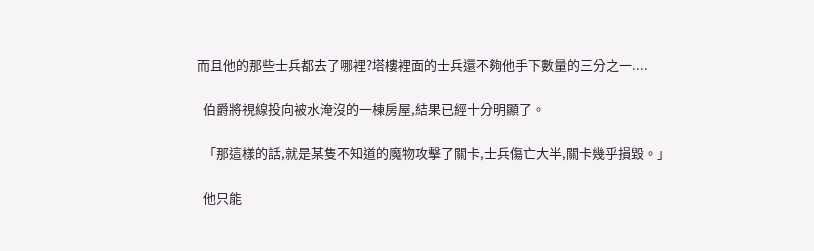而且他的那些士兵都去了哪裡?塔樓裡面的士兵還不夠他手下數量的三分之一....

  伯爵將視線投向被水淹沒的一棟房屋,結果已經十分明顯了。

  「那這樣的話,就是某隻不知道的魔物攻擊了關卡,士兵傷亡大半,關卡幾乎損毀。」

  他只能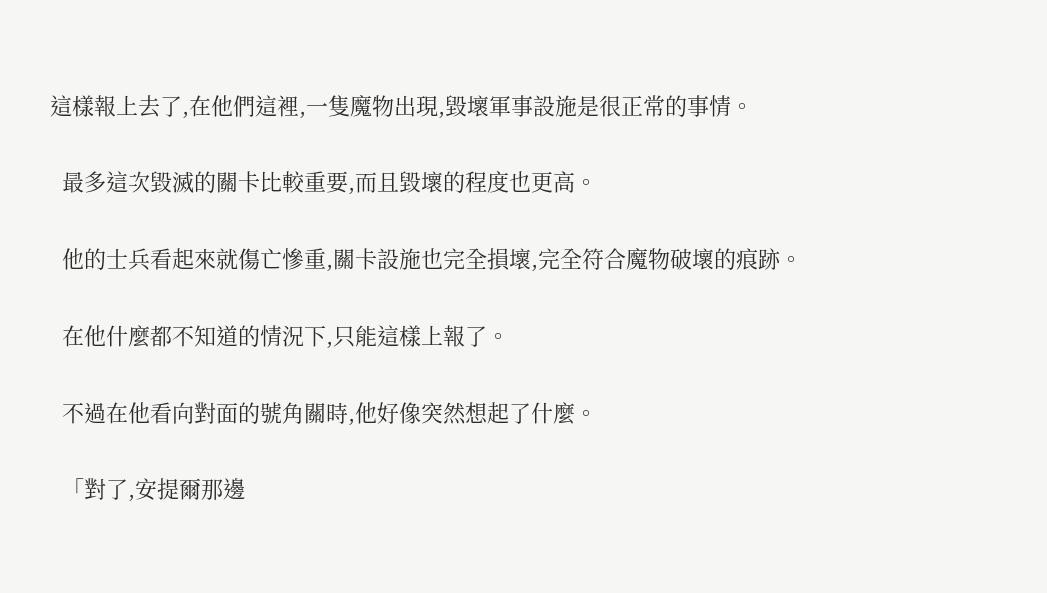這樣報上去了,在他們這裡,一隻魔物出現,毀壞軍事設施是很正常的事情。

  最多這次毀滅的關卡比較重要,而且毀壞的程度也更高。

  他的士兵看起來就傷亡慘重,關卡設施也完全損壞,完全符合魔物破壞的痕跡。

  在他什麼都不知道的情況下,只能這樣上報了。

  不過在他看向對面的號角關時,他好像突然想起了什麼。

  「對了,安提爾那邊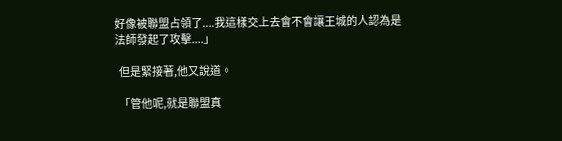好像被聯盟占領了....我這樣交上去會不會讓王城的人認為是法師發起了攻擊....」

  但是緊接著,他又說道。

  「管他呢,就是聯盟真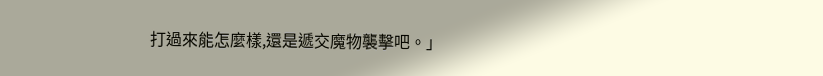打過來能怎麼樣,還是遞交魔物襲擊吧。」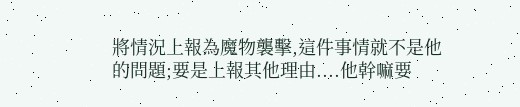將情況上報為魔物襲擊,這件事情就不是他的問題;要是上報其他理由....他幹嘛要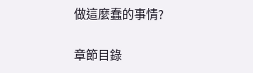做這麼蠢的事情?

章節目錄